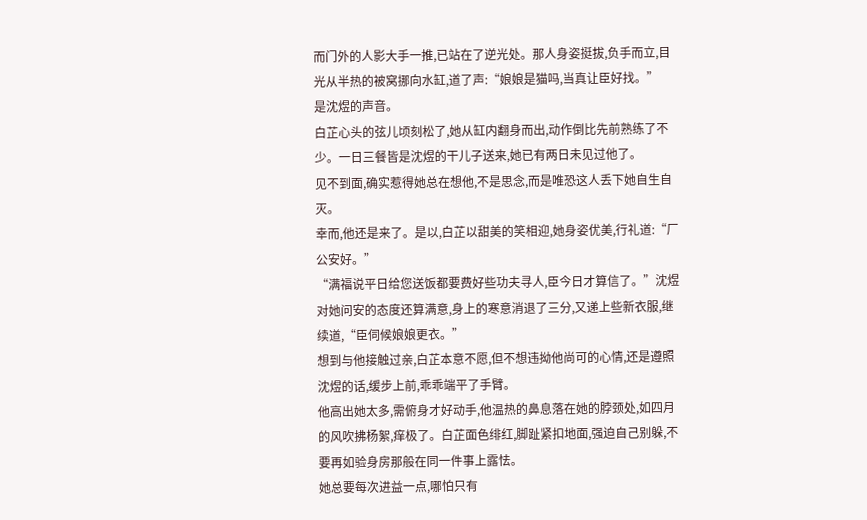而门外的人影大手一推,已站在了逆光处。那人身姿挺拔,负手而立,目光从半热的被窝挪向水缸,道了声:“娘娘是猫吗,当真让臣好找。”
是沈煜的声音。
白芷心头的弦儿顷刻松了,她从缸内翻身而出,动作倒比先前熟练了不少。一日三餐皆是沈煜的干儿子送来,她已有两日未见过他了。
见不到面,确实惹得她总在想他,不是思念,而是唯恐这人丢下她自生自灭。
幸而,他还是来了。是以,白芷以甜美的笑相迎,她身姿优美,行礼道:“厂公安好。”
“满福说平日给您送饭都要费好些功夫寻人,臣今日才算信了。”沈煜对她问安的态度还算满意,身上的寒意消退了三分,又递上些新衣服,继续道,“臣伺候娘娘更衣。”
想到与他接触过亲,白芷本意不愿,但不想违拗他尚可的心情,还是遵照沈煜的话,缓步上前,乖乖端平了手臂。
他高出她太多,需俯身才好动手,他温热的鼻息落在她的脖颈处,如四月的风吹拂杨絮,痒极了。白芷面色绯红,脚趾紧扣地面,强迫自己别躲,不要再如验身房那般在同一件事上露怯。
她总要每次进益一点,哪怕只有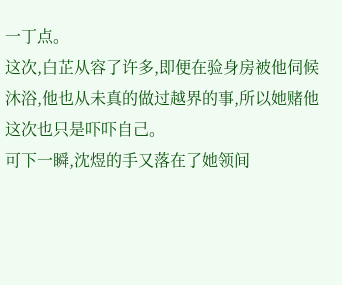一丁点。
这次,白芷从容了许多,即便在验身房被他伺候沐浴,他也从未真的做过越界的事,所以她赌他这次也只是吓吓自己。
可下一瞬,沈煜的手又落在了她领间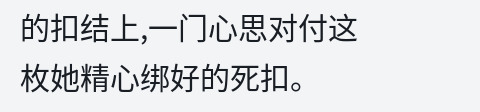的扣结上,一门心思对付这枚她精心绑好的死扣。